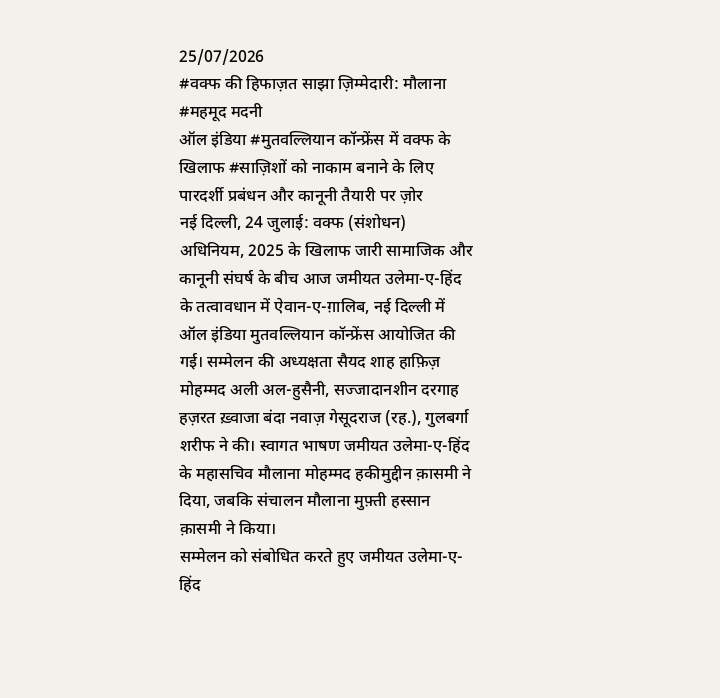25/07/2026
#वक्फ की हिफाज़त साझा ज़िम्मेदारी: मौलाना #महमूद मदनी
ऑल इंडिया #मुतवल्लियान कॉन्फ्रेंस में वक्फ के खिलाफ #साज़िशों को नाकाम बनाने के लिए पारदर्शी प्रबंधन और कानूनी तैयारी पर ज़ोर
नई दिल्ली, 24 जुलाई: वक्फ (संशोधन) अधिनियम, 2025 के खिलाफ जारी सामाजिक और कानूनी संघर्ष के बीच आज जमीयत उलेमा-ए-हिंद के तत्वावधान में ऐवान-ए-ग़ालिब, नई दिल्ली में ऑल इंडिया मुतवल्लियान कॉन्फ्रेंस आयोजित की गई। सम्मेलन की अध्यक्षता सैयद शाह हाफ़िज़ मोहम्मद अली अल-हुसैनी, सज्जादानशीन दरगाह हज़रत ख़्वाजा बंदा नवाज़ गेसूदराज (रह.), गुलबर्गा शरीफ ने की। स्वागत भाषण जमीयत उलेमा-ए-हिंद के महासचिव मौलाना मोहम्मद हकीमुद्दीन क़ासमी ने दिया, जबकि संचालन मौलाना मुफ़्ती हस्सान क़ासमी ने किया।
सम्मेलन को संबोधित करते हुए जमीयत उलेमा-ए-हिंद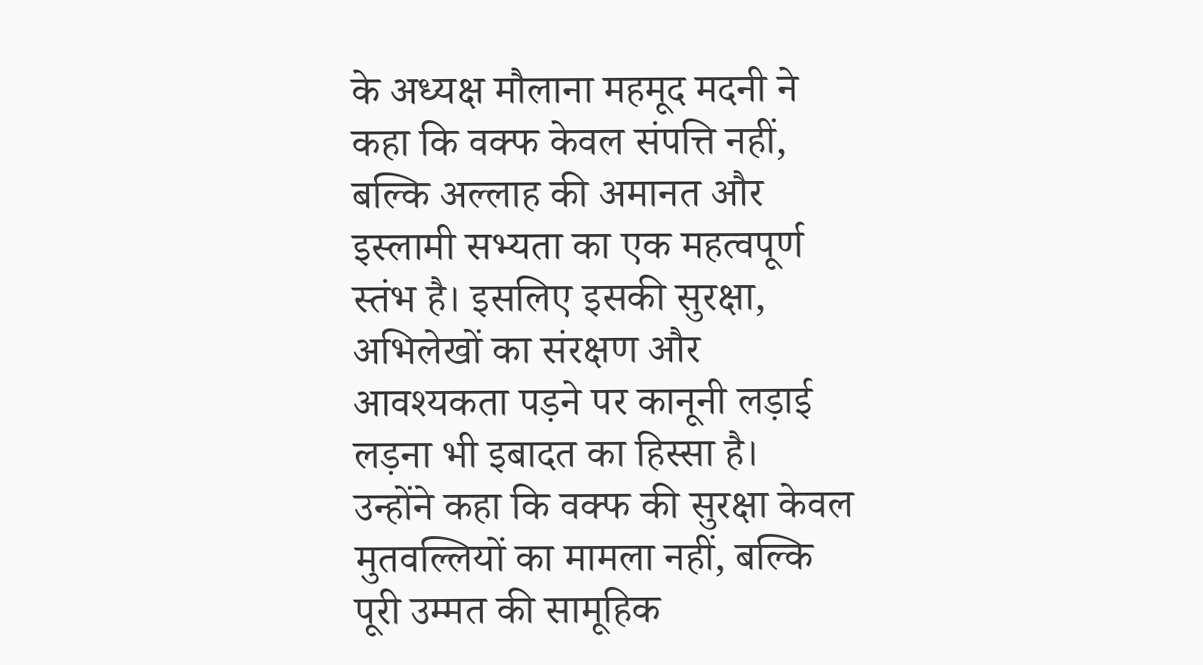के अध्यक्ष मौलाना महमूद मदनी ने कहा कि वक्फ केवल संपत्ति नहीं, बल्कि अल्लाह की अमानत और इस्लामी सभ्यता का एक महत्वपूर्ण स्तंभ है। इसलिए इसकी सुरक्षा, अभिलेखों का संरक्षण और आवश्यकता पड़ने पर कानूनी लड़ाई लड़ना भी इबादत का हिस्सा है।
उन्होंने कहा कि वक्फ की सुरक्षा केवल मुतवल्लियों का मामला नहीं, बल्कि पूरी उम्मत की सामूहिक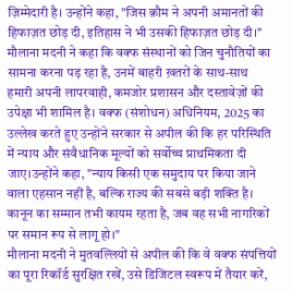ज़िम्मेदारी है। उन्होंने कहा, "जिस क़ौम ने अपनी अमानतों की हिफाज़त छोड़ दी, इतिहास ने भी उसकी हिफाज़त छोड़ दी।"
मौलाना मदनी ने कहा कि वक्फ संस्थानों को जिन चुनौतियों का सामना करना पड़ रहा है, उनमें बाहरी ख़तरों के साथ-साथ हमारी अपनी लापरवाही, कमजोर प्रशासन और दस्तावेज़ों की उपेक्षा भी शामिल है। वक्फ (संशोधन) अधिनियम, 2025 का उल्लेख करते हुए उन्होंने सरकार से अपील की कि हर परिस्थिति में न्याय और संवैधानिक मूल्यों को सर्वोच्च प्राथमिकता दी जाए।उन्होंने कहा, "न्याय किसी एक समुदाय पर किया जाने वाला एहसान नहीं है, बल्कि राज्य की सबसे बड़ी शक्ति है। कानून का सम्मान तभी कायम रहता है, जब वह सभी नागरिकों पर समान रूप से लागू हो।"
मौलाना मदनी ने मुतवल्लियों से अपील की कि वे वक्फ संपत्तियों का पूरा रिकॉर्ड सुरक्षित रखें, उसे डिजिटल स्वरूप में तैयार करें,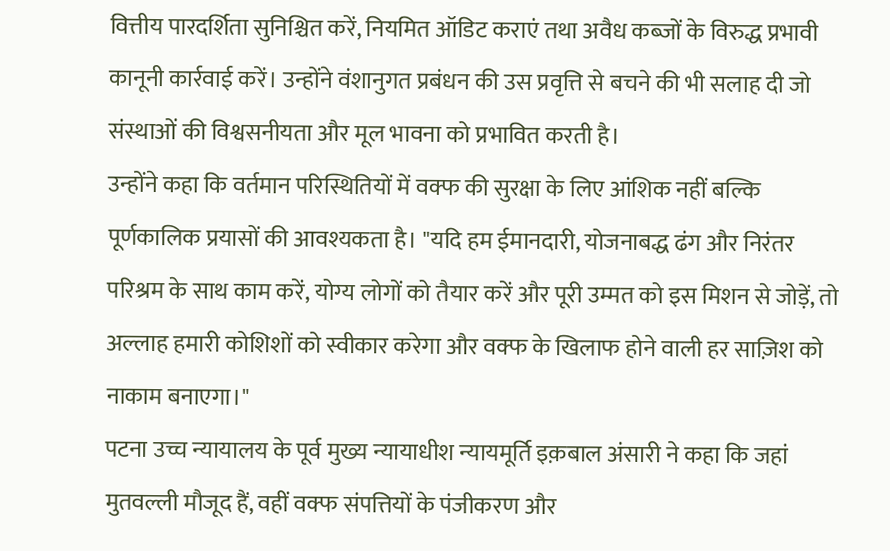वित्तीय पारदर्शिता सुनिश्चित करें, नियमित ऑडिट कराएं तथा अवैध कब्जों के विरुद्ध प्रभावी कानूनी कार्रवाई करें। उन्होंने वंशानुगत प्रबंधन की उस प्रवृत्ति से बचने की भी सलाह दी जो संस्थाओं की विश्वसनीयता और मूल भावना को प्रभावित करती है।
उन्होंने कहा कि वर्तमान परिस्थितियों में वक्फ की सुरक्षा के लिए आंशिक नहीं बल्कि पूर्णकालिक प्रयासों की आवश्यकता है। "यदि हम ईमानदारी, योजनाबद्ध ढंग और निरंतर परिश्रम के साथ काम करें, योग्य लोगों को तैयार करें और पूरी उम्मत को इस मिशन से जोड़ें, तो अल्लाह हमारी कोशिशों को स्वीकार करेगा और वक्फ के खिलाफ होने वाली हर साज़िश को नाकाम बनाएगा।"
पटना उच्च न्यायालय के पूर्व मुख्य न्यायाधीश न्यायमूर्ति इक़बाल अंसारी ने कहा कि जहां मुतवल्ली मौजूद हैं, वहीं वक्फ संपत्तियों के पंजीकरण और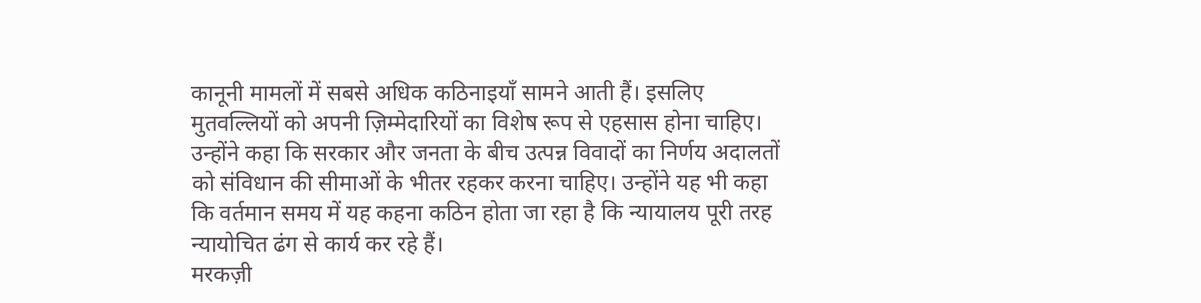कानूनी मामलों में सबसे अधिक कठिनाइयाँ सामने आती हैं। इसलिए मुतवल्लियों को अपनी ज़िम्मेदारियों का विशेष रूप से एहसास होना चाहिए। उन्होंने कहा कि सरकार और जनता के बीच उत्पन्न विवादों का निर्णय अदालतों को संविधान की सीमाओं के भीतर रहकर करना चाहिए। उन्होंने यह भी कहा कि वर्तमान समय में यह कहना कठिन होता जा रहा है कि न्यायालय पूरी तरह न्यायोचित ढंग से कार्य कर रहे हैं।
मरकज़ी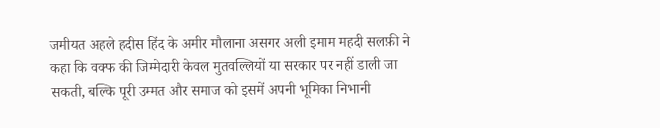जमीयत अहले हदीस हिंद के अमीर मौलाना असगर अली इमाम महदी सलफ़ी ने कहा कि वक्फ की जिम्मेदारी केवल मुतवल्लियों या सरकार पर नहीं डाली जा सकती, बल्कि पूरी उम्मत और समाज को इसमें अपनी भूमिका निभानी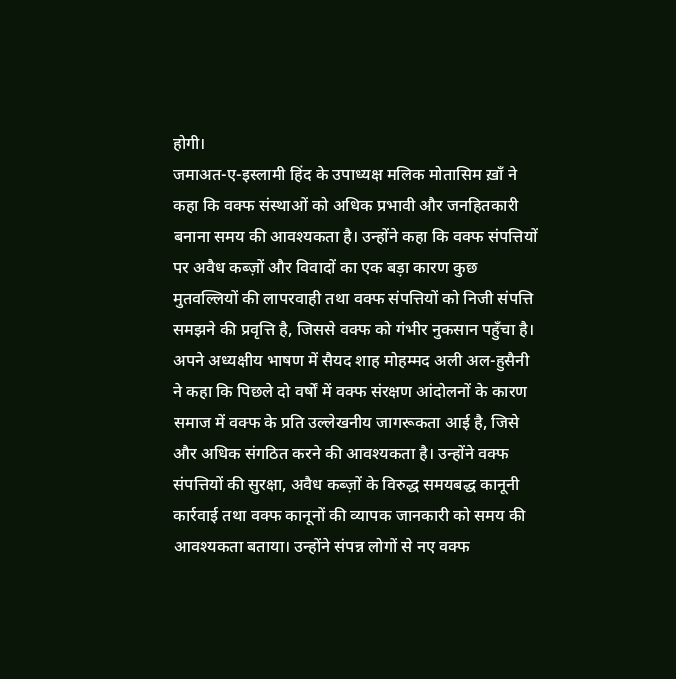होगी।
जमाअत-ए-इस्लामी हिंद के उपाध्यक्ष मलिक मोतासिम ख़ाँ ने कहा कि वक्फ संस्थाओं को अधिक प्रभावी और जनहितकारी बनाना समय की आवश्यकता है। उन्होंने कहा कि वक्फ संपत्तियों पर अवैध कब्ज़ों और विवादों का एक बड़ा कारण कुछ मुतवल्लियों की लापरवाही तथा वक्फ संपत्तियों को निजी संपत्ति समझने की प्रवृत्ति है, जिससे वक्फ को गंभीर नुकसान पहुँचा है।
अपने अध्यक्षीय भाषण में सैयद शाह मोहम्मद अली अल-हुसैनी ने कहा कि पिछले दो वर्षों में वक्फ संरक्षण आंदोलनों के कारण समाज में वक्फ के प्रति उल्लेखनीय जागरूकता आई है, जिसे और अधिक संगठित करने की आवश्यकता है। उन्होंने वक्फ संपत्तियों की सुरक्षा, अवैध कब्ज़ों के विरुद्ध समयबद्ध कानूनी कार्रवाई तथा वक्फ कानूनों की व्यापक जानकारी को समय की आवश्यकता बताया। उन्होंने संपन्न लोगों से नए वक्फ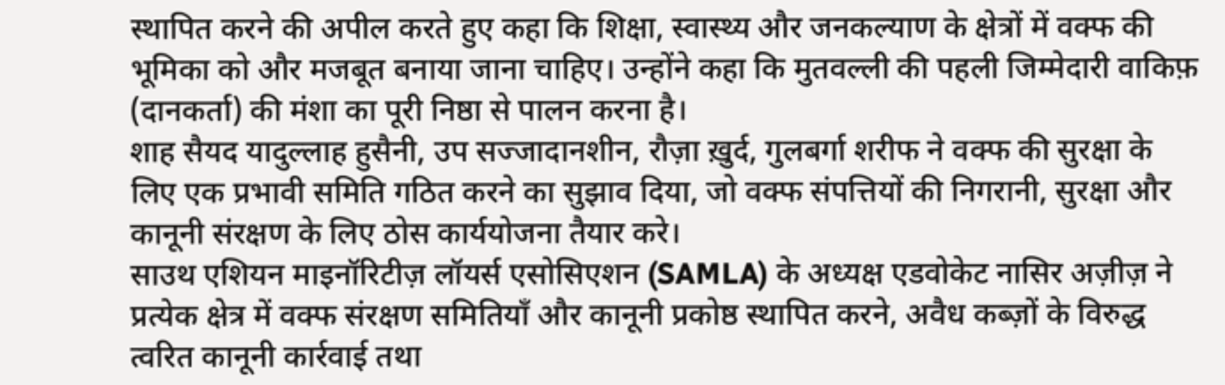स्थापित करने की अपील करते हुए कहा कि शिक्षा, स्वास्थ्य और जनकल्याण के क्षेत्रों में वक्फ की भूमिका को और मजबूत बनाया जाना चाहिए। उन्होंने कहा कि मुतवल्ली की पहली जिम्मेदारी वाकिफ़ (दानकर्ता) की मंशा का पूरी निष्ठा से पालन करना है।
शाह सैयद यादुल्लाह हुसैनी, उप सज्जादानशीन, रौज़ा ख़ुर्द, गुलबर्गा शरीफ ने वक्फ की सुरक्षा के लिए एक प्रभावी समिति गठित करने का सुझाव दिया, जो वक्फ संपत्तियों की निगरानी, सुरक्षा और कानूनी संरक्षण के लिए ठोस कार्ययोजना तैयार करे।
साउथ एशियन माइनॉरिटीज़ लॉयर्स एसोसिएशन (SAMLA) के अध्यक्ष एडवोकेट नासिर अज़ीज़ ने प्रत्येक क्षेत्र में वक्फ संरक्षण समितियाँ और कानूनी प्रकोष्ठ स्थापित करने, अवैध कब्ज़ों के विरुद्ध त्वरित कानूनी कार्रवाई तथा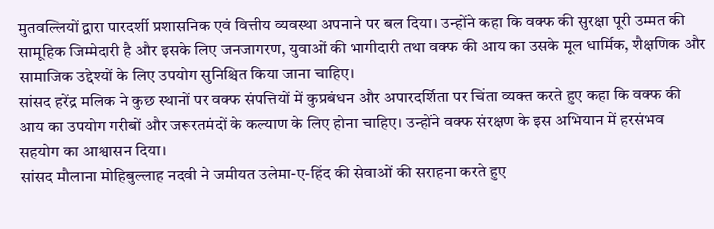मुतवल्लियों द्वारा पारदर्शी प्रशासनिक एवं वित्तीय व्यवस्था अपनाने पर बल दिया। उन्होंने कहा कि वक्फ की सुरक्षा पूरी उम्मत की सामूहिक जिम्मेदारी है और इसके लिए जनजागरण, युवाओं की भागीदारी तथा वक्फ की आय का उसके मूल धार्मिक, शैक्षणिक और सामाजिक उद्देश्यों के लिए उपयोग सुनिश्चित किया जाना चाहिए।
सांसद हरेंद्र मलिक ने कुछ स्थानों पर वक्फ संपत्तियों में कुप्रबंधन और अपारदर्शिता पर चिंता व्यक्त करते हुए कहा कि वक्फ की आय का उपयोग गरीबों और जरूरतमंदों के कल्याण के लिए होना चाहिए। उन्होंने वक्फ संरक्षण के इस अभियान में हरसंभव सहयोग का आश्वासन दिया।
सांसद मौलाना मोहिबुल्लाह नदवी ने जमीयत उलेमा-ए-हिंद की सेवाओं की सराहना करते हुए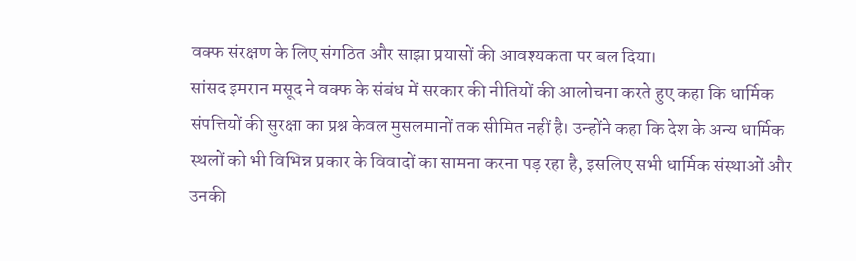वक्फ संरक्षण के लिए संगठित और साझा प्रयासों की आवश्यकता पर बल दिया।
सांसद इमरान मसूद ने वक्फ के संबंध में सरकार की नीतियों की आलोचना करते हुए कहा कि धार्मिक संपत्तियों की सुरक्षा का प्रश्न केवल मुसलमानों तक सीमित नहीं है। उन्होंने कहा कि देश के अन्य धार्मिक स्थलों को भी विभिन्न प्रकार के विवादों का सामना करना पड़ रहा है, इसलिए सभी धार्मिक संस्थाओं और उनकी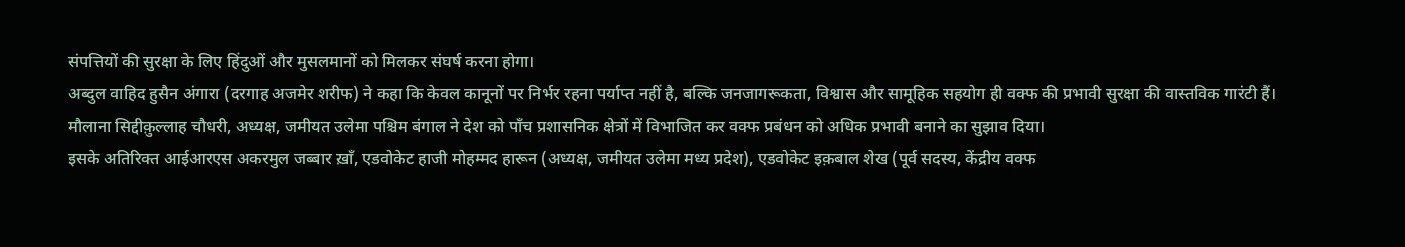संपत्तियों की सुरक्षा के लिए हिंदुओं और मुसलमानों को मिलकर संघर्ष करना होगा।
अब्दुल वाहिद हुसैन अंगारा (दरगाह अजमेर शरीफ) ने कहा कि केवल कानूनों पर निर्भर रहना पर्याप्त नहीं है, बल्कि जनजागरूकता, विश्वास और सामूहिक सहयोग ही वक्फ की प्रभावी सुरक्षा की वास्तविक गारंटी हैं।
मौलाना सिद्दीक़ुल्लाह चौधरी, अध्यक्ष, जमीयत उलेमा पश्चिम बंगाल ने देश को पाँच प्रशासनिक क्षेत्रों में विभाजित कर वक्फ प्रबंधन को अधिक प्रभावी बनाने का सुझाव दिया।
इसके अतिरिक्त आईआरएस अकरमुल जब्बार ख़ाँ, एडवोकेट हाजी मोहम्मद हारून (अध्यक्ष, जमीयत उलेमा मध्य प्रदेश), एडवोकेट इक़बाल शेख (पूर्व सदस्य, केंद्रीय वक्फ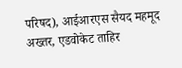परिषद), आईआरएस सैयद महमूद अख्तर, एडवोकेट ताहिर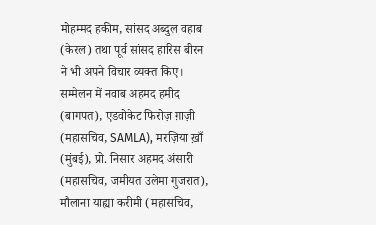मोहम्मद हकीम, सांसद अब्दुल वहाब (केरल) तथा पूर्व सांसद हारिस बीरन ने भी अपने विचार व्यक्त किए।
सम्मेलन में नवाब अहमद हमीद (बागपत), एडवोकेट फिरोज़ ग़ाज़ी (महासचिव, SAMLA), मरज़िया ख़ाँ (मुंबई), प्रो. निसार अहमद अंसारी (महासचिव, जमीयत उलेमा गुजरात), मौलाना याह्या करीमी (महासचिव,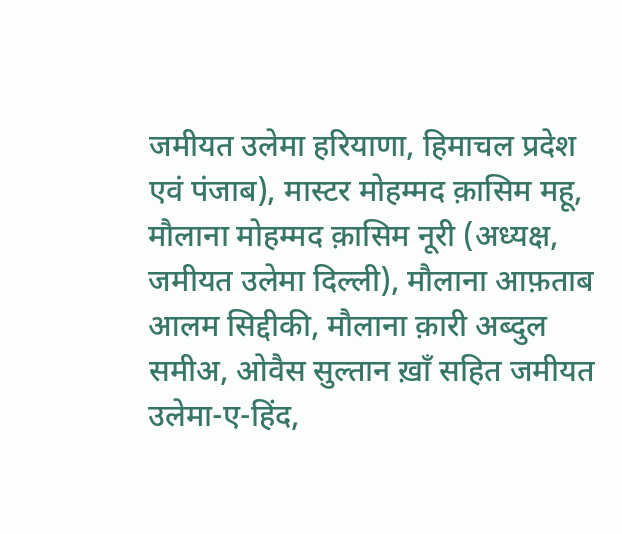जमीयत उलेमा हरियाणा, हिमाचल प्रदेश एवं पंजाब), मास्टर मोहम्मद क़ासिम महू, मौलाना मोहम्मद क़ासिम नूरी (अध्यक्ष, जमीयत उलेमा दिल्ली), मौलाना आफ़ताब आलम सिद्दीकी, मौलाना क़ारी अब्दुल समीअ, ओवैस सुल्तान ख़ाँ सहित जमीयत उलेमा-ए-हिंद,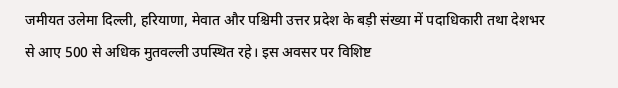जमीयत उलेमा दिल्ली, हरियाणा, मेवात और पश्चिमी उत्तर प्रदेश के बड़ी संख्या में पदाधिकारी तथा देशभर से आए 500 से अधिक मुतवल्ली उपस्थित रहे। इस अवसर पर विशिष्ट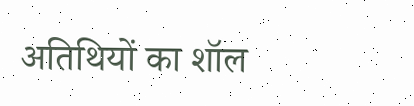अतिथियों का शॉल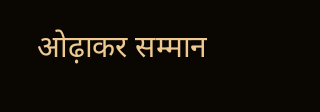ओढ़ाकर सम्मान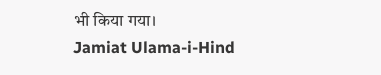भी किया गया।
Jamiat Ulama-i-Hind